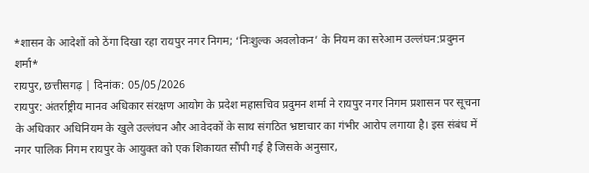*शासन के आदेशों को ठेंगा दिखा रहा रायपुर नगर निगम; ‘निःशुल्क अवलोकन’ के नियम का सरेआम उल्लंघन:प्रदुमन शर्मा*
रायपुर, छत्तीसगढ़ | दिनांक: 05/05/2026
रायपुर: अंतर्राष्ट्रीय मानव अधिकार संरक्षण आयोग के प्रदेश महासचिव प्रदुमन शर्मा ने रायपुर नगर निगम प्रशासन पर सूचना के अधिकार अधिनियम के खुले उल्लंघन और आवेदकों के साथ संगठित भ्रष्टाचार का गंभीर आरोप लगाया है। इस संबंध में नगर पालिक निगम रायपुर के आयुक्त को एक शिकायत सौंपी गई है जिसके अनुसार,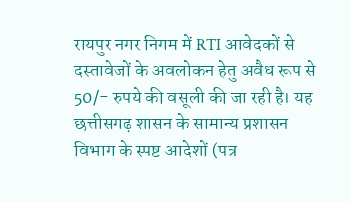रायपुर नगर निगम में RTI आवेदकों से दस्तावेजों के अवलोकन हेतु अवैध रूप से 50/- रुपये की वसूली की जा रही है। यह छत्तीसगढ़ शासन के सामान्य प्रशासन विभाग के स्पष्ट आदेशों (पत्र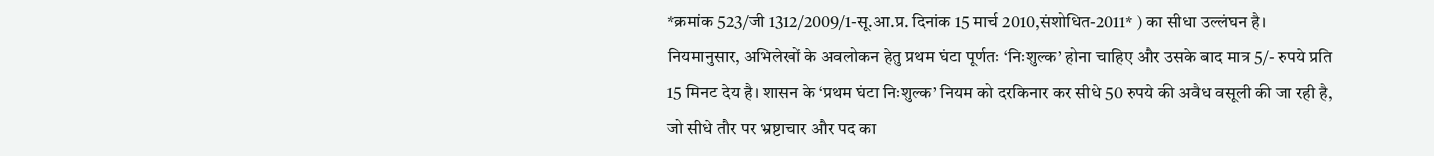*क्रमांक 523/जी 1312/2009/1-सू.आ.प्र. दिनांक 15 मार्च 2010,संशोधित-2011* ) का सीधा उल्लंघन है। नियमानुसार, अभिलेखों के अवलोकन हेतु प्रथम घंटा पूर्णतः ‘निःशुल्क’ होना चाहिए और उसके बाद मात्र 5/- रुपये प्रति 15 मिनट देय है। शासन के ‘प्रथम घंटा निःशुल्क’ नियम को दरकिनार कर सीधे 50 रुपये की अवैध वसूली की जा रही है, जो सीधे तौर पर भ्रष्टाचार और पद का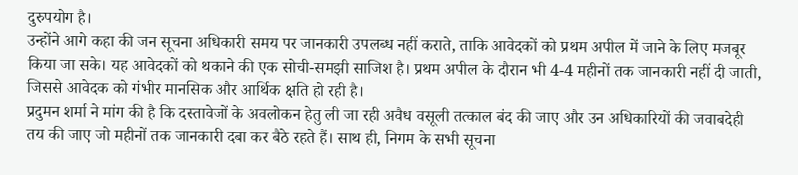दुरुपयोग है।
उन्होंने आगे कहा की जन सूचना अधिकारी समय पर जानकारी उपलब्ध नहीं कराते, ताकि आवेदकों को प्रथम अपील में जाने के लिए मजबूर किया जा सके। यह आवेदकों को थकाने की एक सोची-समझी साजिश है। प्रथम अपील के दौरान भी 4-4 महीनों तक जानकारी नहीं दी जाती, जिससे आवेदक को गंभीर मानसिक और आर्थिक क्षति हो रही है।
प्रदुमन शर्मा ने मांग की है कि दस्तावेजों के अवलोकन हेतु ली जा रही अवैध वसूली तत्काल बंद की जाए और उन अधिकारियों की जवाबदेही तय की जाए जो महीनों तक जानकारी दबा कर बैठे रहते हैं। साथ ही, निगम के सभी सूचना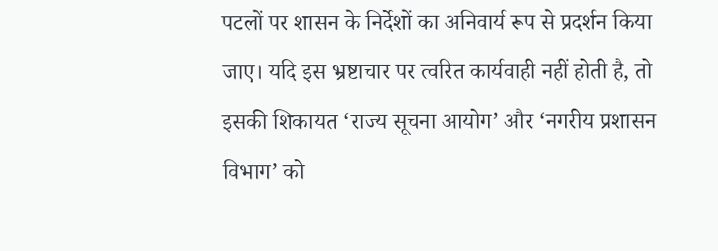पटलों पर शासन के निर्देशों का अनिवार्य रूप से प्रदर्शन किया जाए। यदि इस भ्रष्टाचार पर त्वरित कार्यवाही नहीं होती है, तो इसकी शिकायत ‘राज्य सूचना आयोग’ और ‘नगरीय प्रशासन विभाग’ को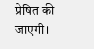प्रेषित की जाएगी।